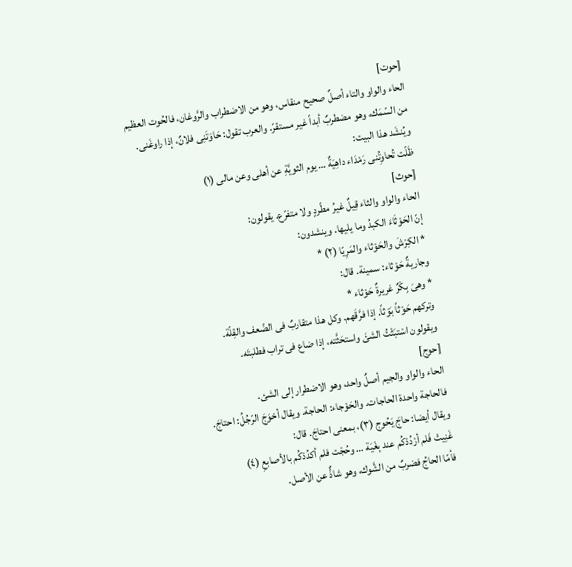[حوت]
الحاء والواو والتاء أصلٌ صحيح منقاس، وهو من الاضطراب والرَّوغان، فالحُوت العظيم من السّمَك، وهو مضطربٌ أبداً غير مستقرّ. والعرب تقول: حَاوَتَنِى فلانٌ، إذا راوغَنى. ويُنشَد هذا البيت:
ظَلّت تُحاوِتُنى رَمْدَاء داهِيَةٌ … يوم الثويَّةِ عن أهلى وعن مالى (١)
[حوث]
الحاء والواو والثاء قِيلٌ غيرُ مطّردٍ ولا متفرّع. يقولون:
إنّ الحَوْثَاءَ الكبدُ وما يليها. وينشدون:
* الكِرْشَ والحَوْثاء والمَرِيّا (٢) *
وجاريةٌ حَوْثاء: سمينة. قال:
* وهىَ بِكْرٌ غريرةٌ حَوْثاء *
وتركهم حَوْثاً بَوْثاً. إذا فرَّقَهم. وكل هذا متقاربٌ فى الضّعف والقِلّة.
ويقولون اسْتبَثْتُ الشئَ واستحَثَّته، إذا ضاع فى تراب فطلبتَه.
[حوج]
الحاء والواو والجيم أصلٌ واحد، وهو الاضطرار إلى الشئ.
فالحاجة واحدة الحاجات. والحَوْجاء: الحاجة. ويقال أحْوَجَ الرّجُلُ: احتاجَ.
ويقال أيضا: حاجَ يَحُوج (٣)، بمعنى احتاجَ. قال:
غَنِيتْ فَلم أرْدُدْكُم عند بِغْيَة … وحُجْت فلم أكدُدْكُم بالأصابعِ (٤)
فأمّا الحاجُ فضربٌ من الشَّوك، وهو شاذٌّ عن الأصل.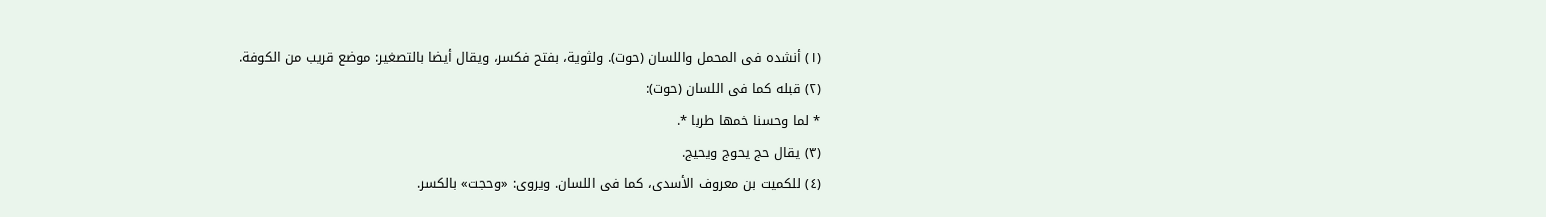(١) أنشده فى المحمل واللسان (حوت). ولثوية، بفتح فكسر، ويقال أيضا بالتصغير: موضع قريب من الكوفة.
(٢) قبله كما فى اللسان (حوت):
* لما وحسنا خمها طربا *.
(٣) يقال حج يحوج ويحيج.
(٤) للكميت بن معروف الأسدى، كما فى اللسان. ويروى: «وحجت» بالكسر.